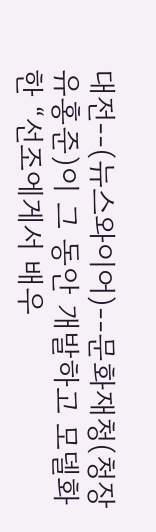대전--(뉴스와이어)--문화재청(청장 유홍준)이 그 동안 개발하고 모델화한 “선조에게서 배우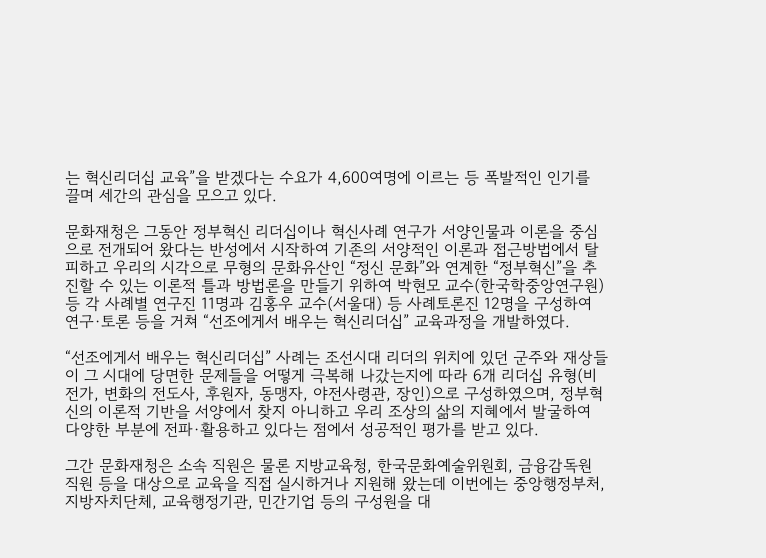는 혁신리더십 교육”을 받겠다는 수요가 4,600여명에 이르는 등 폭발적인 인기를 끌며 세간의 관심을 모으고 있다.

문화재청은 그동안 정부혁신 리더십이나 혁신사례 연구가 서양인물과 이론을 중심으로 전개되어 왔다는 반성에서 시작하여 기존의 서양적인 이론과 접근방법에서 탈피하고 우리의 시각으로 무형의 문화유산인 “정신 문화”와 연계한 “정부혁신”을 추진할 수 있는 이론적 틀과 방법론을 만들기 위하여 박현모 교수(한국학중앙연구원) 등 각 사례별 연구진 11명과 김홍우 교수(서울대) 등 사례토론진 12명을 구성하여 연구·토론 등을 거쳐 “선조에게서 배우는 혁신리더십” 교육과정을 개발하였다.

“선조에게서 배우는 혁신리더십” 사례는 조선시대 리더의 위치에 있던 군주와 재상들이 그 시대에 당면한 문제들을 어떻게 극복해 나갔는지에 따라 6개 리더십 유형(비전가, 변화의 전도사, 후원자, 동맹자, 야전사령관, 장인)으로 구성하였으며, 정부혁신의 이론적 기반을 서양에서 찾지 아니하고 우리 조상의 삶의 지혜에서 발굴하여 다양한 부분에 전파·활용하고 있다는 점에서 성공적인 평가를 받고 있다.

그간 문화재청은 소속 직원은 물론 지방교육청, 한국문화예술위원회, 금융감독원 직원 등을 대상으로 교육을 직접 실시하거나 지원해 왔는데 이번에는 중앙행정부처, 지방자치단체, 교육행정기관, 민간기업 등의 구성원을 대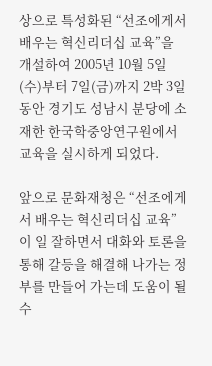상으로 특성화된 “선조에게서 배우는 혁신리더십 교육”을 개설하여 2005년 10월 5일(수)부터 7일(금)까지 2박 3일 동안 경기도 성남시 분당에 소재한 한국학중앙연구원에서 교육을 실시하게 되었다.

앞으로 문화재청은 “선조에게서 배우는 혁신리더십 교육”이 일 잘하면서 대화와 토론을 통해 갈등을 해결해 나가는 정부를 만들어 가는데 도움이 될 수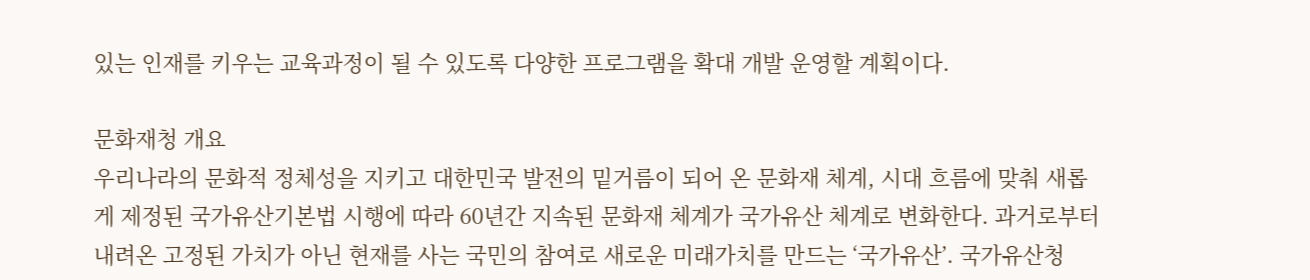있는 인재를 키우는 교육과정이 될 수 있도록 다양한 프로그램을 확대 개발 운영할 계획이다.

문화재청 개요
우리나라의 문화적 정체성을 지키고 대한민국 발전의 밑거름이 되어 온 문화재 체계, 시대 흐름에 맞춰 새롭게 제정된 국가유산기본법 시행에 따라 60년간 지속된 문화재 체계가 국가유산 체계로 변화한다. 과거로부터 내려온 고정된 가치가 아닌 현재를 사는 국민의 참여로 새로운 미래가치를 만드는 ‘국가유산’. 국가유산청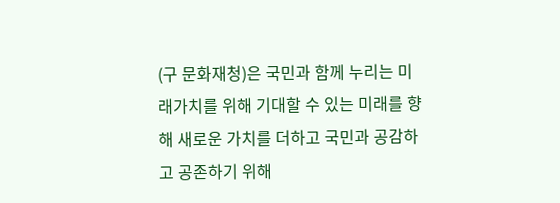(구 문화재청)은 국민과 함께 누리는 미래가치를 위해 기대할 수 있는 미래를 향해 새로운 가치를 더하고 국민과 공감하고 공존하기 위해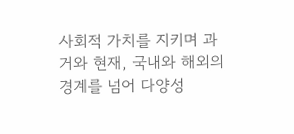사회적 가치를 지키며 과거와 현재, 국내와 해외의 경계를 넘어 다양성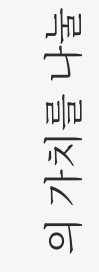의 가치를 나눌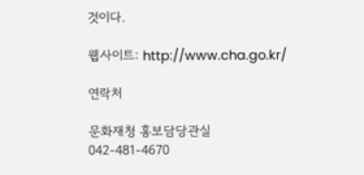것이다.

웹사이트: http://www.cha.go.kr/

연락처

문화재청 홍보담당관실 042-481-4670